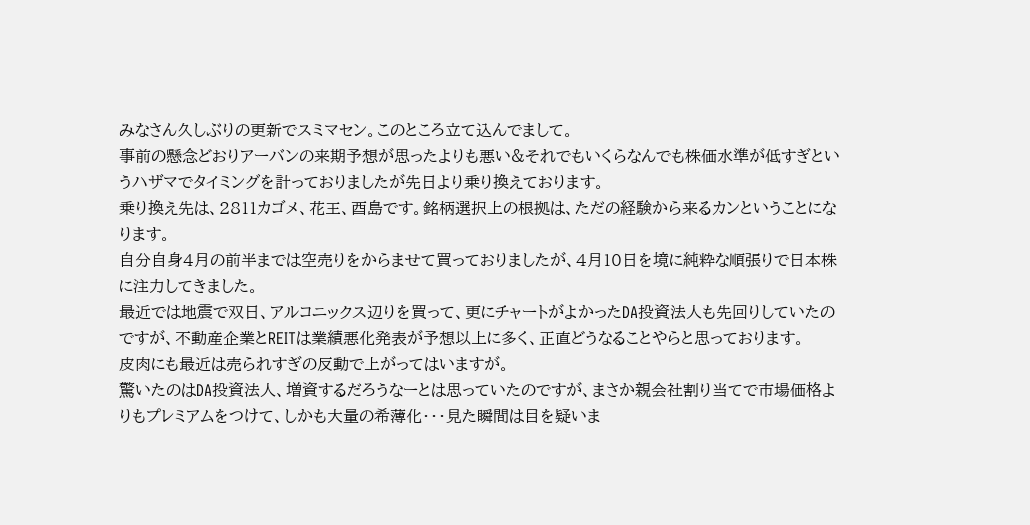みなさん久しぶりの更新でスミマセン。このところ立て込んでまして。
事前の懸念どおりアーバンの来期予想が思ったよりも悪い&それでもいくらなんでも株価水準が低すぎというハザマでタイミングを計っておりましたが先日より乗り換えております。
乗り換え先は、2811カゴメ、花王、酉島です。銘柄選択上の根拠は、ただの経験から来るカンということになります。
自分自身4月の前半までは空売りをからませて買っておりましたが、4月10日を境に純粋な順張りで日本株に注力してきました。
最近では地震で双日、アルコニックス辺りを買って、更にチャートがよかったDA投資法人も先回りしていたのですが、不動産企業とREITは業績悪化発表が予想以上に多く、正直どうなることやらと思っております。
皮肉にも最近は売られすぎの反動で上がってはいますが。
驚いたのはDA投資法人、増資するだろうなーとは思っていたのですが、まさか親会社割り当てで市場価格よりもプレミアムをつけて、しかも大量の希薄化・・・見た瞬間は目を疑いま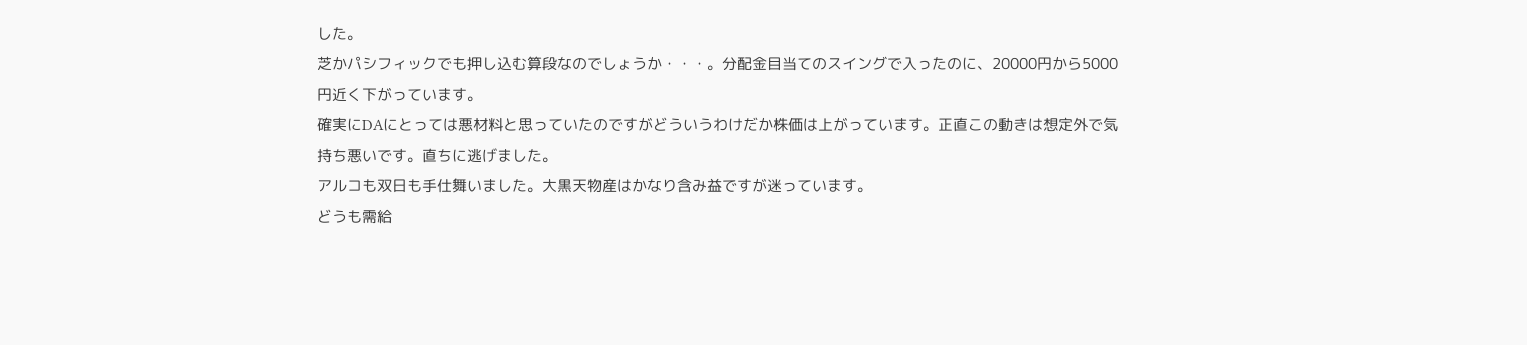した。
芝かパシフィックでも押し込む算段なのでしょうか・・・。分配金目当てのスイングで入ったのに、20000円から5000円近く下がっています。
確実にDAにとっては悪材料と思っていたのですがどういうわけだか株価は上がっています。正直この動きは想定外で気持ち悪いです。直ちに逃げました。
アルコも双日も手仕舞いました。大黒天物産はかなり含み益ですが迷っています。
どうも需給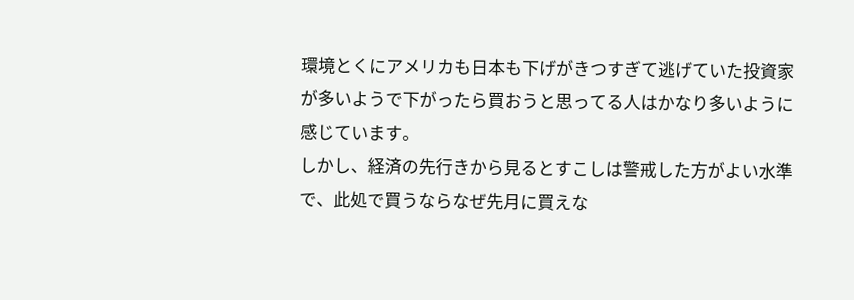環境とくにアメリカも日本も下げがきつすぎて逃げていた投資家が多いようで下がったら買おうと思ってる人はかなり多いように感じています。
しかし、経済の先行きから見るとすこしは警戒した方がよい水準で、此処で買うならなぜ先月に買えな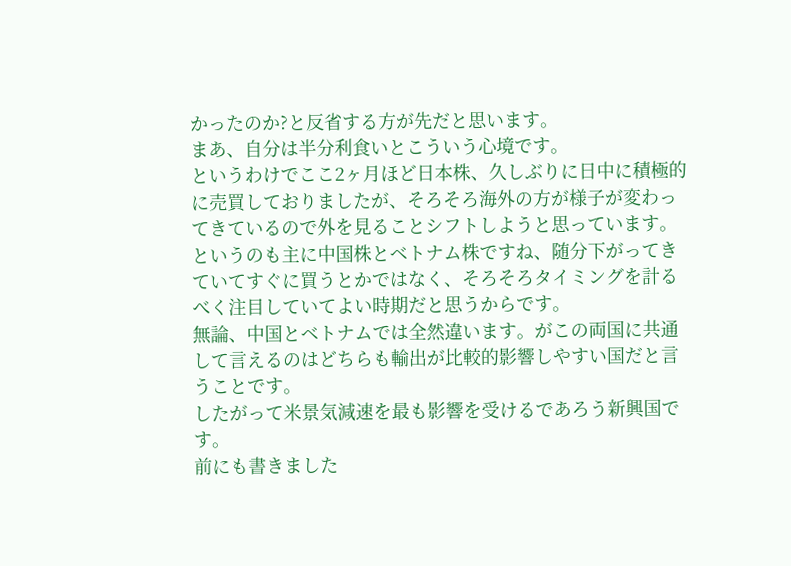かったのか?と反省する方が先だと思います。
まあ、自分は半分利食いとこういう心境です。
というわけでここ2ヶ月ほど日本株、久しぶりに日中に積極的に売買しておりましたが、そろそろ海外の方が様子が変わってきているので外を見ることシフトしようと思っています。
というのも主に中国株とベトナム株ですね、随分下がってきていてすぐに買うとかではなく、そろそろタイミングを計るべく注目していてよい時期だと思うからです。
無論、中国とベトナムでは全然違います。がこの両国に共通して言えるのはどちらも輸出が比較的影響しやすい国だと言うことです。
したがって米景気減速を最も影響を受けるであろう新興国です。
前にも書きました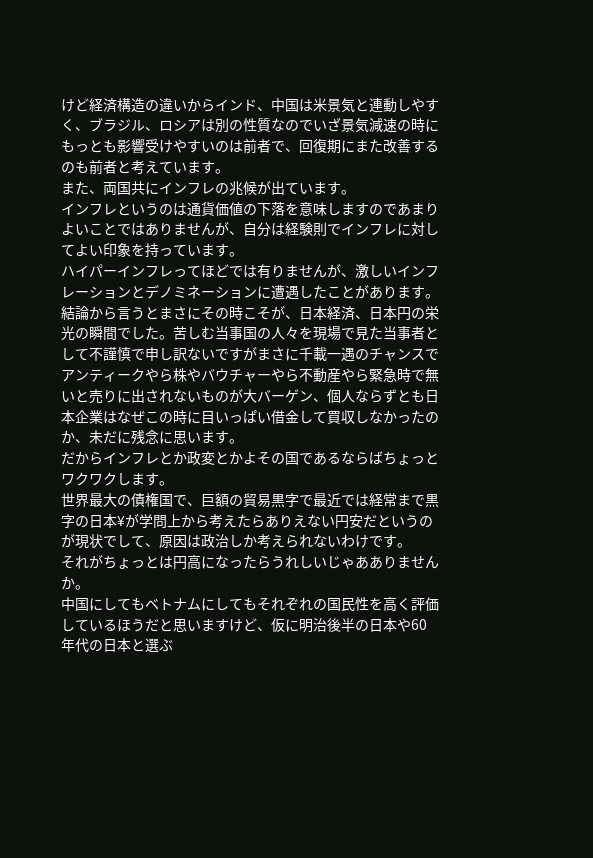けど経済構造の違いからインド、中国は米景気と連動しやすく、ブラジル、ロシアは別の性質なのでいざ景気減速の時にもっとも影響受けやすいのは前者で、回復期にまた改善するのも前者と考えています。
また、両国共にインフレの兆候が出ています。
インフレというのは通貨価値の下落を意味しますのであまりよいことではありませんが、自分は経験則でインフレに対してよい印象を持っています。
ハイパーインフレってほどでは有りませんが、激しいインフレーションとデノミネーションに遭遇したことがあります。
結論から言うとまさにその時こそが、日本経済、日本円の栄光の瞬間でした。苦しむ当事国の人々を現場で見た当事者として不謹慎で申し訳ないですがまさに千載一遇のチャンスでアンティークやら株やバウチャーやら不動産やら緊急時で無いと売りに出されないものが大バーゲン、個人ならずとも日本企業はなぜこの時に目いっぱい借金して買収しなかったのか、未だに残念に思います。
だからインフレとか政変とかよその国であるならばちょっとワクワクします。
世界最大の債権国で、巨額の貿易黒字で最近では経常まで黒字の日本¥が学問上から考えたらありえない円安だというのが現状でして、原因は政治しか考えられないわけです。
それがちょっとは円高になったらうれしいじゃあありませんか。
中国にしてもベトナムにしてもそれぞれの国民性を高く評価しているほうだと思いますけど、仮に明治後半の日本や60年代の日本と選ぶ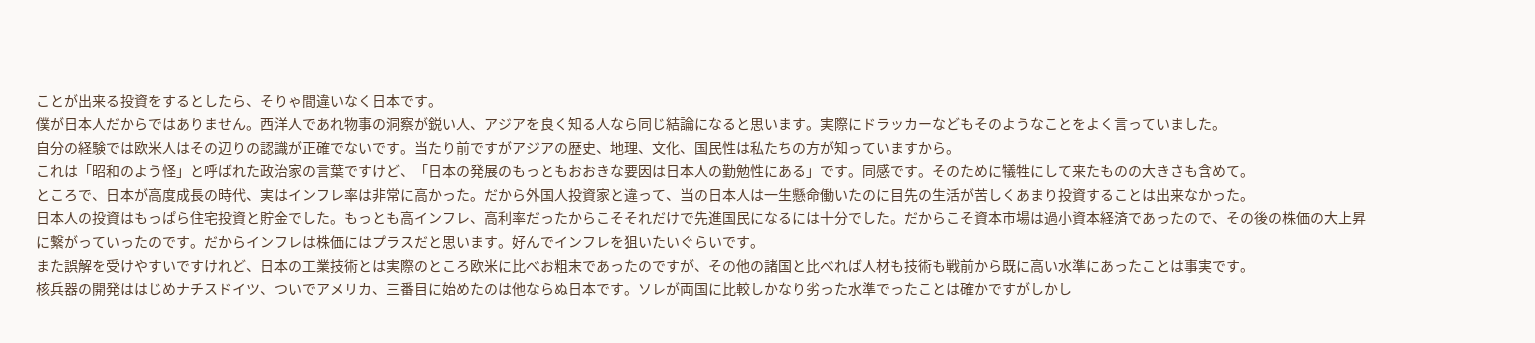ことが出来る投資をするとしたら、そりゃ間違いなく日本です。
僕が日本人だからではありません。西洋人であれ物事の洞察が鋭い人、アジアを良く知る人なら同じ結論になると思います。実際にドラッカーなどもそのようなことをよく言っていました。
自分の経験では欧米人はその辺りの認識が正確でないです。当たり前ですがアジアの歴史、地理、文化、国民性は私たちの方が知っていますから。
これは「昭和のよう怪」と呼ばれた政治家の言葉ですけど、「日本の発展のもっともおおきな要因は日本人の勤勉性にある」です。同感です。そのために犠牲にして来たものの大きさも含めて。
ところで、日本が高度成長の時代、実はインフレ率は非常に高かった。だから外国人投資家と違って、当の日本人は一生懸命働いたのに目先の生活が苦しくあまり投資することは出来なかった。
日本人の投資はもっぱら住宅投資と貯金でした。もっとも高インフレ、高利率だったからこそそれだけで先進国民になるには十分でした。だからこそ資本市場は過小資本経済であったので、その後の株価の大上昇に繋がっていったのです。だからインフレは株価にはプラスだと思います。好んでインフレを狙いたいぐらいです。
また誤解を受けやすいですけれど、日本の工業技術とは実際のところ欧米に比べお粗末であったのですが、その他の諸国と比べれば人材も技術も戦前から既に高い水準にあったことは事実です。
核兵器の開発ははじめナチスドイツ、ついでアメリカ、三番目に始めたのは他ならぬ日本です。ソレが両国に比較しかなり劣った水準でったことは確かですがしかし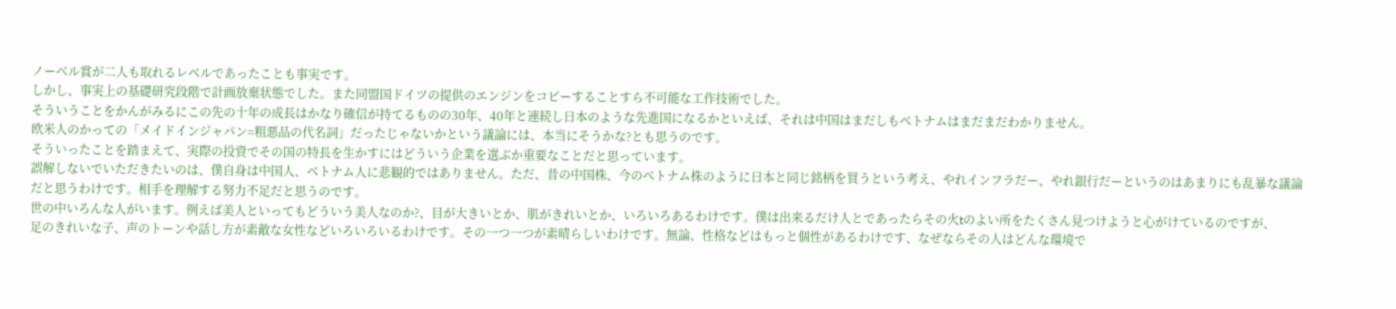ノーベル賞が二人も取れるレベルであったことも事実です。
しかし、事実上の基礎研究段階で計画放棄状態でした。また同盟国ドイツの提供のエンジンをコピーすることすら不可能な工作技術でした。
そういうことをかんがみるにこの先の十年の成長はかなり確信が持てるものの30年、40年と連続し日本のような先進国になるかといえば、それは中国はまだしもベトナムはまだまだわかりません。
欧米人のかっての「メイドインジャパン=粗悪品の代名詞」だったじゃないかという議論には、本当にそうかな?とも思うのです。
そういったことを踏まえて、実際の投資でその国の特長を生かすにはどういう企業を選ぶか重要なことだと思っています。
誤解しないでいただきたいのは、僕自身は中国人、ベトナム人に悲観的ではありません。ただ、昔の中国株、今のベトナム株のように日本と同じ銘柄を買うという考え、やれインフラだー、やれ銀行だーというのはあまりにも乱暴な議論だと思うわけです。相手を理解する努力不足だと思うのです。
世の中いろんな人がいます。例えば美人といってもどういう美人なのか?、目が大きいとか、肌がきれいとか、いろいろあるわけです。僕は出来るだけ人とであったらその火tのよい所をたくさん見つけようと心がけているのですが、
足のきれいな子、声のトーンや話し方が素敵な女性などいろいろいるわけです。その一つ一つが素晴らしいわけです。無論、性格などはもっと個性があるわけです、なぜならその人はどんな環境で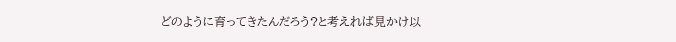どのように育ってきたんだろう?と考えれば見かけ以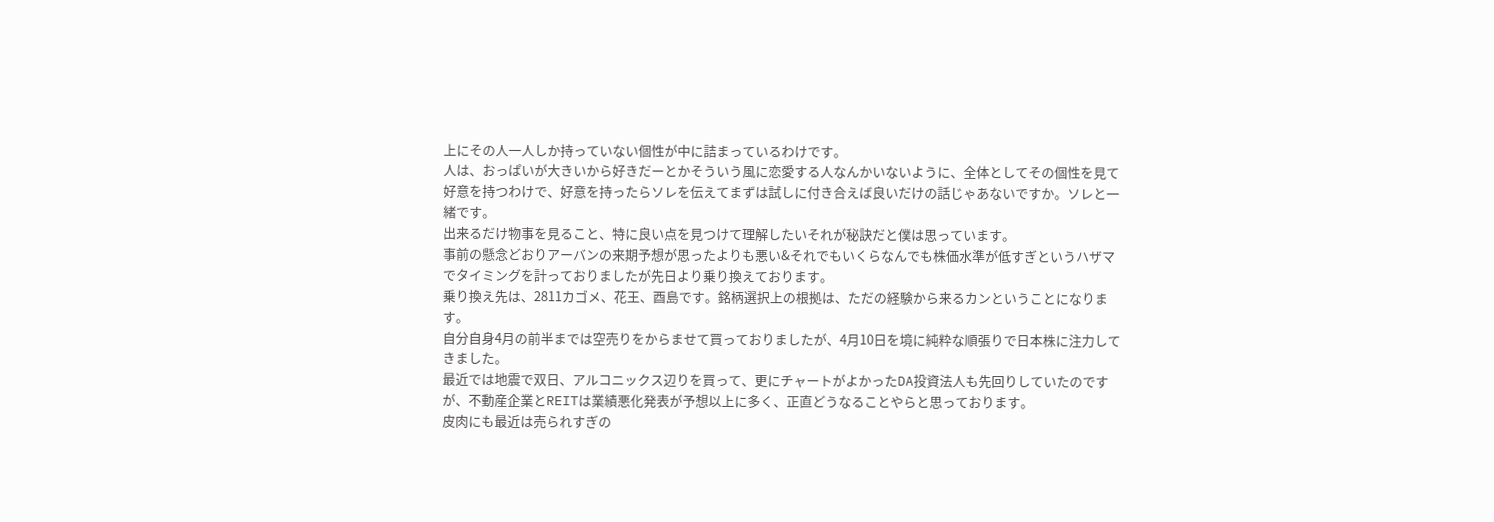上にその人一人しか持っていない個性が中に詰まっているわけです。
人は、おっぱいが大きいから好きだーとかそういう風に恋愛する人なんかいないように、全体としてその個性を見て好意を持つわけで、好意を持ったらソレを伝えてまずは試しに付き合えば良いだけの話じゃあないですか。ソレと一緒です。
出来るだけ物事を見ること、特に良い点を見つけて理解したいそれが秘訣だと僕は思っています。
事前の懸念どおりアーバンの来期予想が思ったよりも悪い&それでもいくらなんでも株価水準が低すぎというハザマでタイミングを計っておりましたが先日より乗り換えております。
乗り換え先は、2811カゴメ、花王、酉島です。銘柄選択上の根拠は、ただの経験から来るカンということになります。
自分自身4月の前半までは空売りをからませて買っておりましたが、4月10日を境に純粋な順張りで日本株に注力してきました。
最近では地震で双日、アルコニックス辺りを買って、更にチャートがよかったDA投資法人も先回りしていたのですが、不動産企業とREITは業績悪化発表が予想以上に多く、正直どうなることやらと思っております。
皮肉にも最近は売られすぎの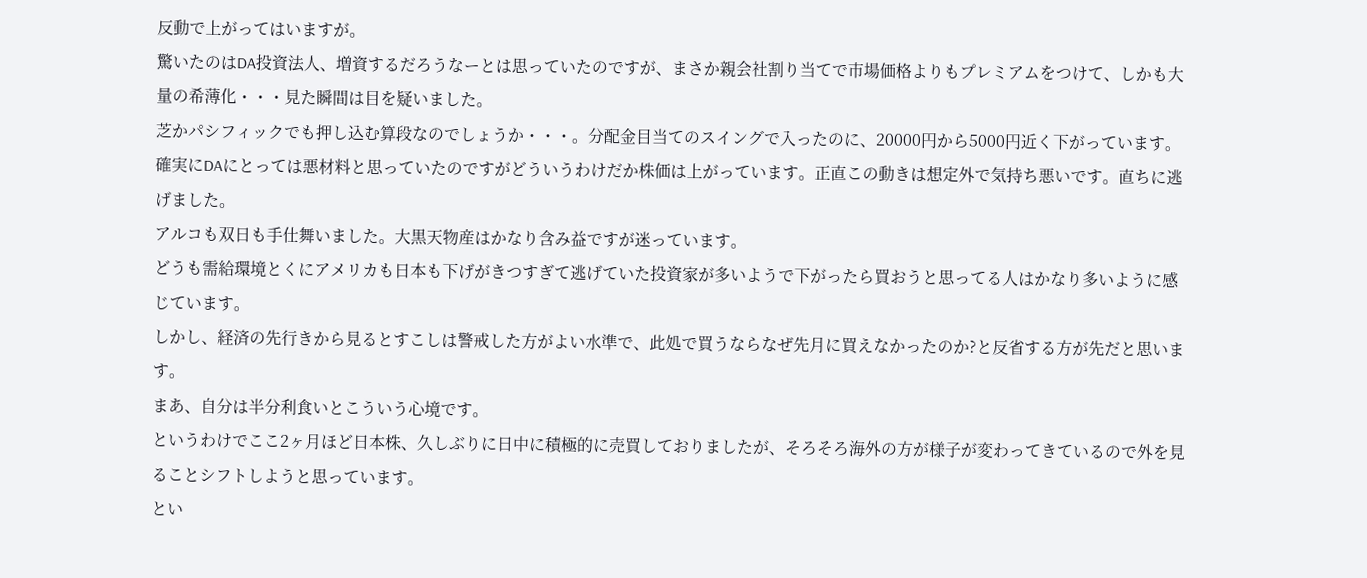反動で上がってはいますが。
驚いたのはDA投資法人、増資するだろうなーとは思っていたのですが、まさか親会社割り当てで市場価格よりもプレミアムをつけて、しかも大量の希薄化・・・見た瞬間は目を疑いました。
芝かパシフィックでも押し込む算段なのでしょうか・・・。分配金目当てのスイングで入ったのに、20000円から5000円近く下がっています。
確実にDAにとっては悪材料と思っていたのですがどういうわけだか株価は上がっています。正直この動きは想定外で気持ち悪いです。直ちに逃げました。
アルコも双日も手仕舞いました。大黒天物産はかなり含み益ですが迷っています。
どうも需給環境とくにアメリカも日本も下げがきつすぎて逃げていた投資家が多いようで下がったら買おうと思ってる人はかなり多いように感じています。
しかし、経済の先行きから見るとすこしは警戒した方がよい水準で、此処で買うならなぜ先月に買えなかったのか?と反省する方が先だと思います。
まあ、自分は半分利食いとこういう心境です。
というわけでここ2ヶ月ほど日本株、久しぶりに日中に積極的に売買しておりましたが、そろそろ海外の方が様子が変わってきているので外を見ることシフトしようと思っています。
とい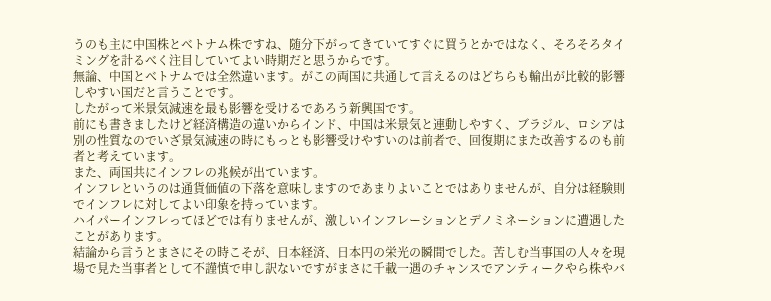うのも主に中国株とベトナム株ですね、随分下がってきていてすぐに買うとかではなく、そろそろタイミングを計るべく注目していてよい時期だと思うからです。
無論、中国とベトナムでは全然違います。がこの両国に共通して言えるのはどちらも輸出が比較的影響しやすい国だと言うことです。
したがって米景気減速を最も影響を受けるであろう新興国です。
前にも書きましたけど経済構造の違いからインド、中国は米景気と連動しやすく、ブラジル、ロシアは別の性質なのでいざ景気減速の時にもっとも影響受けやすいのは前者で、回復期にまた改善するのも前者と考えています。
また、両国共にインフレの兆候が出ています。
インフレというのは通貨価値の下落を意味しますのであまりよいことではありませんが、自分は経験則でインフレに対してよい印象を持っています。
ハイパーインフレってほどでは有りませんが、激しいインフレーションとデノミネーションに遭遇したことがあります。
結論から言うとまさにその時こそが、日本経済、日本円の栄光の瞬間でした。苦しむ当事国の人々を現場で見た当事者として不謹慎で申し訳ないですがまさに千載一遇のチャンスでアンティークやら株やバ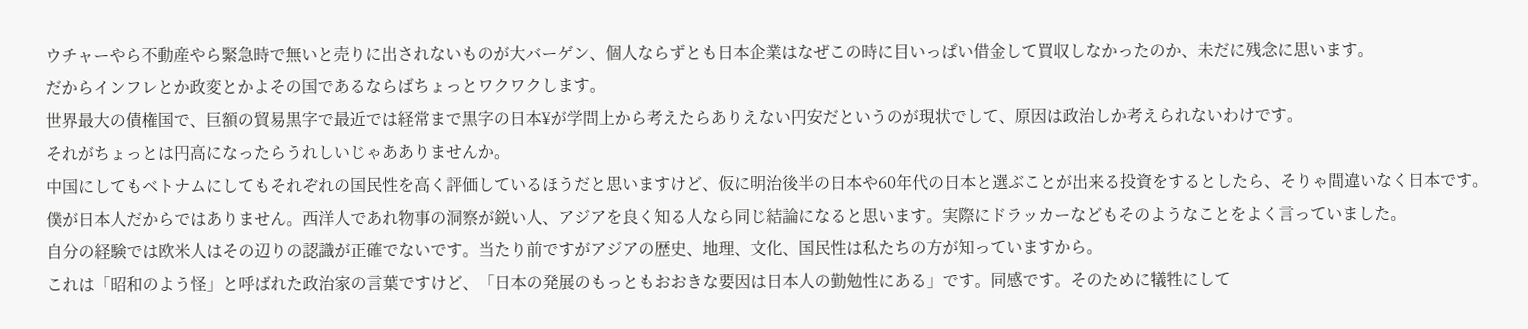ウチャーやら不動産やら緊急時で無いと売りに出されないものが大バーゲン、個人ならずとも日本企業はなぜこの時に目いっぱい借金して買収しなかったのか、未だに残念に思います。
だからインフレとか政変とかよその国であるならばちょっとワクワクします。
世界最大の債権国で、巨額の貿易黒字で最近では経常まで黒字の日本¥が学問上から考えたらありえない円安だというのが現状でして、原因は政治しか考えられないわけです。
それがちょっとは円高になったらうれしいじゃあありませんか。
中国にしてもベトナムにしてもそれぞれの国民性を高く評価しているほうだと思いますけど、仮に明治後半の日本や60年代の日本と選ぶことが出来る投資をするとしたら、そりゃ間違いなく日本です。
僕が日本人だからではありません。西洋人であれ物事の洞察が鋭い人、アジアを良く知る人なら同じ結論になると思います。実際にドラッカーなどもそのようなことをよく言っていました。
自分の経験では欧米人はその辺りの認識が正確でないです。当たり前ですがアジアの歴史、地理、文化、国民性は私たちの方が知っていますから。
これは「昭和のよう怪」と呼ばれた政治家の言葉ですけど、「日本の発展のもっともおおきな要因は日本人の勤勉性にある」です。同感です。そのために犠牲にして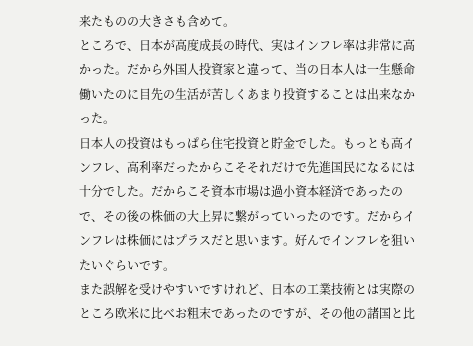来たものの大きさも含めて。
ところで、日本が高度成長の時代、実はインフレ率は非常に高かった。だから外国人投資家と違って、当の日本人は一生懸命働いたのに目先の生活が苦しくあまり投資することは出来なかった。
日本人の投資はもっぱら住宅投資と貯金でした。もっとも高インフレ、高利率だったからこそそれだけで先進国民になるには十分でした。だからこそ資本市場は過小資本経済であったので、その後の株価の大上昇に繋がっていったのです。だからインフレは株価にはプラスだと思います。好んでインフレを狙いたいぐらいです。
また誤解を受けやすいですけれど、日本の工業技術とは実際のところ欧米に比べお粗末であったのですが、その他の諸国と比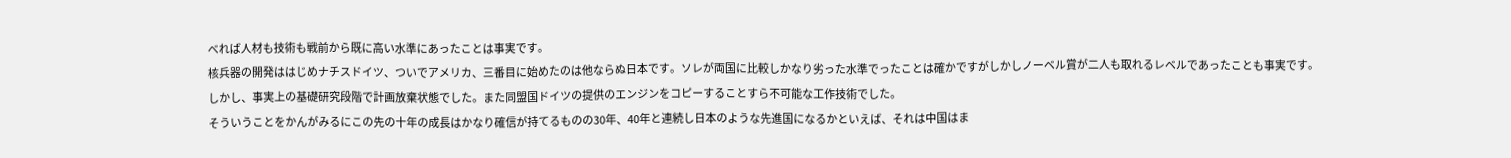べれば人材も技術も戦前から既に高い水準にあったことは事実です。
核兵器の開発ははじめナチスドイツ、ついでアメリカ、三番目に始めたのは他ならぬ日本です。ソレが両国に比較しかなり劣った水準でったことは確かですがしかしノーベル賞が二人も取れるレベルであったことも事実です。
しかし、事実上の基礎研究段階で計画放棄状態でした。また同盟国ドイツの提供のエンジンをコピーすることすら不可能な工作技術でした。
そういうことをかんがみるにこの先の十年の成長はかなり確信が持てるものの30年、40年と連続し日本のような先進国になるかといえば、それは中国はま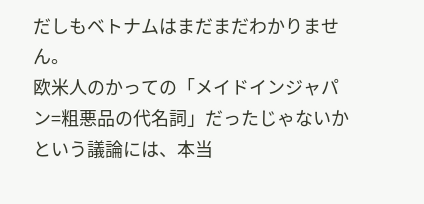だしもベトナムはまだまだわかりません。
欧米人のかっての「メイドインジャパン=粗悪品の代名詞」だったじゃないかという議論には、本当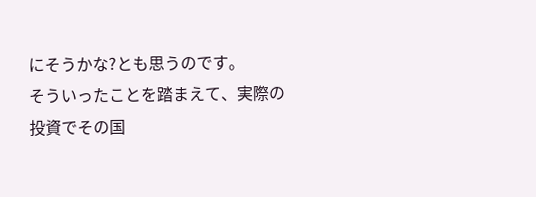にそうかな?とも思うのです。
そういったことを踏まえて、実際の投資でその国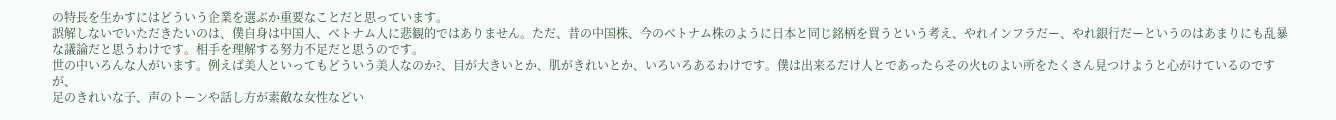の特長を生かすにはどういう企業を選ぶか重要なことだと思っています。
誤解しないでいただきたいのは、僕自身は中国人、ベトナム人に悲観的ではありません。ただ、昔の中国株、今のベトナム株のように日本と同じ銘柄を買うという考え、やれインフラだー、やれ銀行だーというのはあまりにも乱暴な議論だと思うわけです。相手を理解する努力不足だと思うのです。
世の中いろんな人がいます。例えば美人といってもどういう美人なのか?、目が大きいとか、肌がきれいとか、いろいろあるわけです。僕は出来るだけ人とであったらその火tのよい所をたくさん見つけようと心がけているのですが、
足のきれいな子、声のトーンや話し方が素敵な女性などい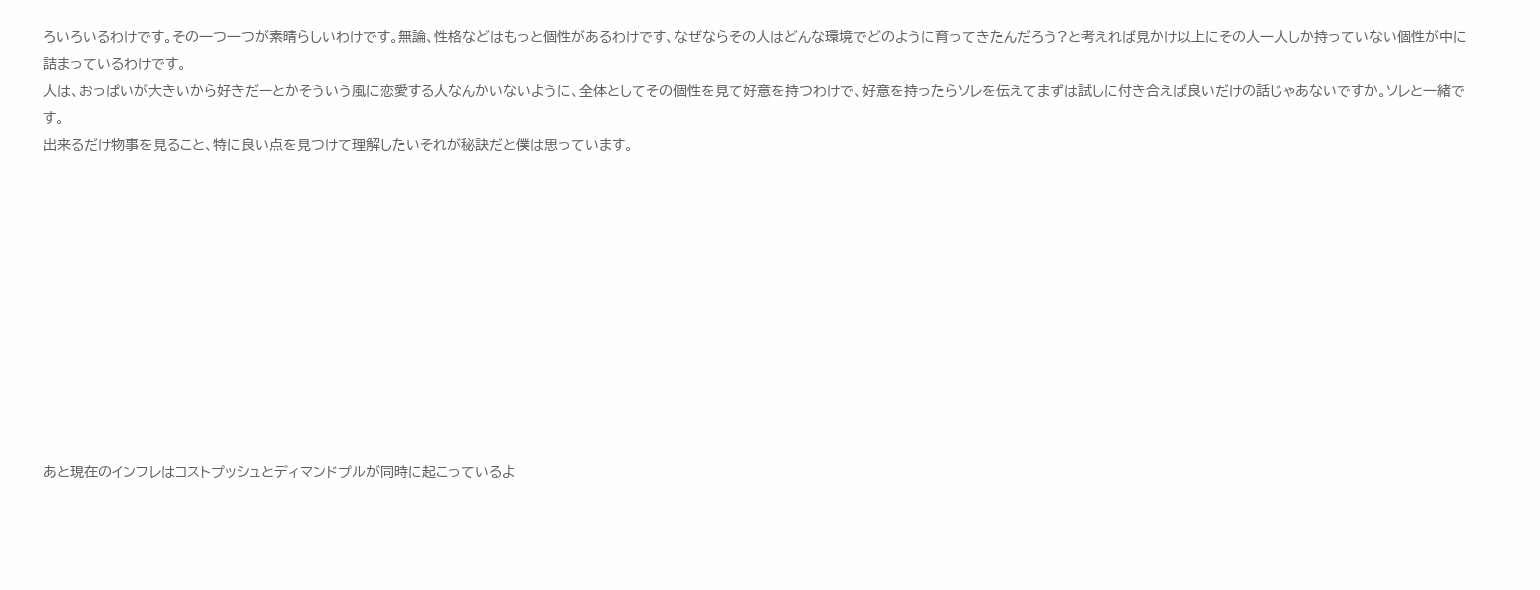ろいろいるわけです。その一つ一つが素晴らしいわけです。無論、性格などはもっと個性があるわけです、なぜならその人はどんな環境でどのように育ってきたんだろう?と考えれば見かけ以上にその人一人しか持っていない個性が中に詰まっているわけです。
人は、おっぱいが大きいから好きだーとかそういう風に恋愛する人なんかいないように、全体としてその個性を見て好意を持つわけで、好意を持ったらソレを伝えてまずは試しに付き合えば良いだけの話じゃあないですか。ソレと一緒です。
出来るだけ物事を見ること、特に良い点を見つけて理解したいそれが秘訣だと僕は思っています。











あと現在のインフレはコストプッシュとディマンドプルが同時に起こっているよ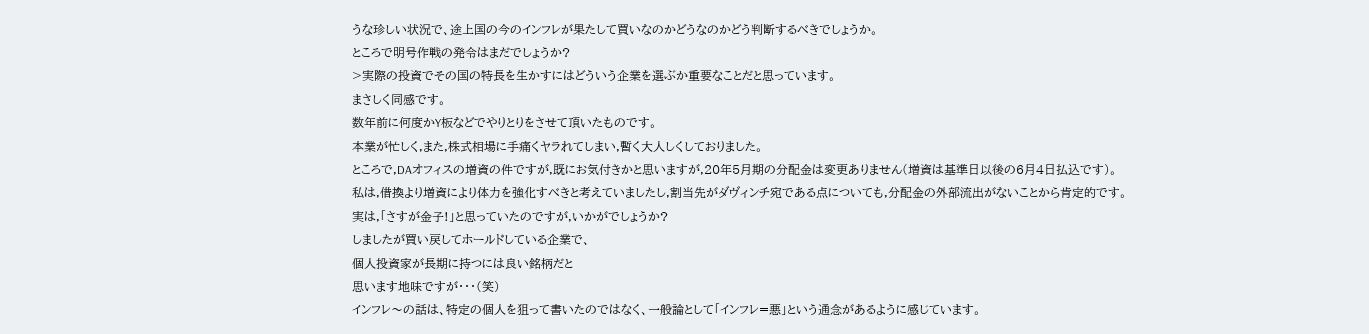うな珍しい状況で、途上国の今のインフレが果たして買いなのかどうなのかどう判断するべきでしょうか。
ところで明号作戦の発令はまだでしょうか?
>実際の投資でその国の特長を生かすにはどういう企業を選ぶか重要なことだと思っています。
まさしく同感です。
数年前に何度かY板などでやりとりをさせて頂いたものです。
本業が忙しく,また,株式相場に手痛くヤラれてしまい,暫く大人しくしておりました。
ところで,DAオフィスの増資の件ですが,既にお気付きかと思いますが,20年5月期の分配金は変更ありません(増資は基準日以後の6月4日払込です)。
私は,借換より増資により体力を強化すべきと考えていましたし,割当先がダヴィンチ宛である点についても,分配金の外部流出がないことから肯定的です。
実は,「さすが金子!」と思っていたのですが,いかがでしょうか?
しましたが買い戻してホールドしている企業で、
個人投資家が長期に持つには良い銘柄だと
思います地味ですが・・・(笑)
インフレ〜の話は、特定の個人を狙って書いたのではなく、一般論として「インフレ=悪」という通念があるように感じています。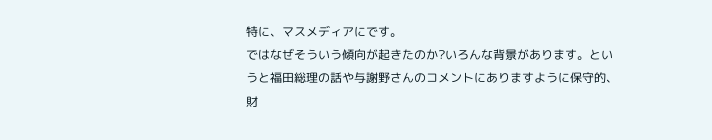特に、マスメディアにです。
ではなぜそういう傾向が起きたのか?いろんな背景があります。というと福田総理の話や与謝野さんのコメントにありますように保守的、財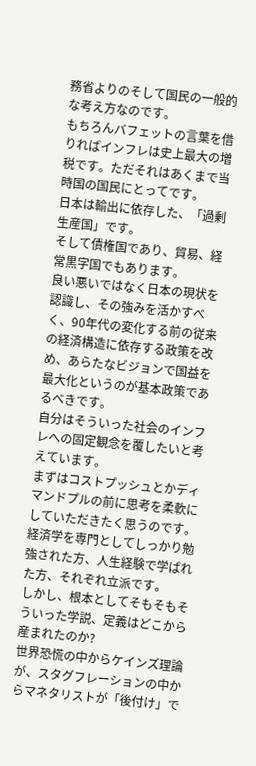務省よりのそして国民の一般的な考え方なのです。
もちろんバフェットの言葉を借りればインフレは史上最大の増税です。ただそれはあくまで当時国の国民にとってです。
日本は輸出に依存した、「過剰生産国」です。
そして債権国であり、貿易、経常黒字国でもあります。
良い悪いではなく日本の現状を認識し、その強みを活かすべく、90年代の変化する前の従来の経済構造に依存する政策を改め、あらたなビジョンで国益を最大化というのが基本政策であるべきです。
自分はそういった社会のインフレへの固定観念を覆したいと考えています。
まずはコストプッシュとかディマンドプルの前に思考を柔軟にしていただきたく思うのです。
経済学を専門としてしっかり勉強された方、人生経験で学ばれた方、それぞれ立派です。
しかし、根本としてそもそもそういった学説、定義はどこから産まれたのか?
世界恐慌の中からケインズ理論が、スタグフレーションの中からマネタリストが「後付け」で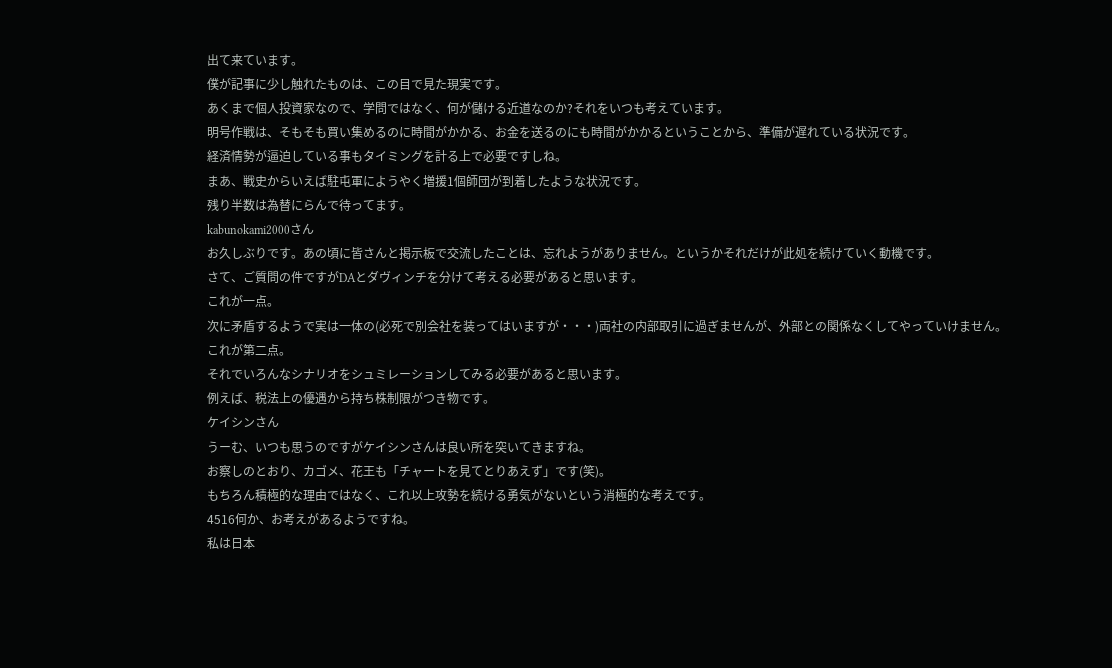出て来ています。
僕が記事に少し触れたものは、この目で見た現実です。
あくまで個人投資家なので、学問ではなく、何が儲ける近道なのか?それをいつも考えています。
明号作戦は、そもそも買い集めるのに時間がかかる、お金を送るのにも時間がかかるということから、準備が遅れている状況です。
経済情勢が逼迫している事もタイミングを計る上で必要ですしね。
まあ、戦史からいえば駐屯軍にようやく増援1個師団が到着したような状況です。
残り半数は為替にらんで待ってます。
kabunokami2000さん
お久しぶりです。あの頃に皆さんと掲示板で交流したことは、忘れようがありません。というかそれだけが此処を続けていく動機です。
さて、ご質問の件ですがDAとダヴィンチを分けて考える必要があると思います。
これが一点。
次に矛盾するようで実は一体の(必死で別会社を装ってはいますが・・・)両社の内部取引に過ぎませんが、外部との関係なくしてやっていけません。
これが第二点。
それでいろんなシナリオをシュミレーションしてみる必要があると思います。
例えば、税法上の優遇から持ち株制限がつき物です。
ケイシンさん
うーむ、いつも思うのですがケイシンさんは良い所を突いてきますね。
お察しのとおり、カゴメ、花王も「チャートを見てとりあえず」です(笑)。
もちろん積極的な理由ではなく、これ以上攻勢を続ける勇気がないという消極的な考えです。
4516何か、お考えがあるようですね。
私は日本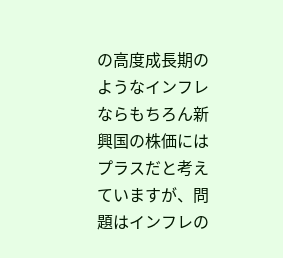の高度成長期のようなインフレならもちろん新興国の株価にはプラスだと考えていますが、問題はインフレの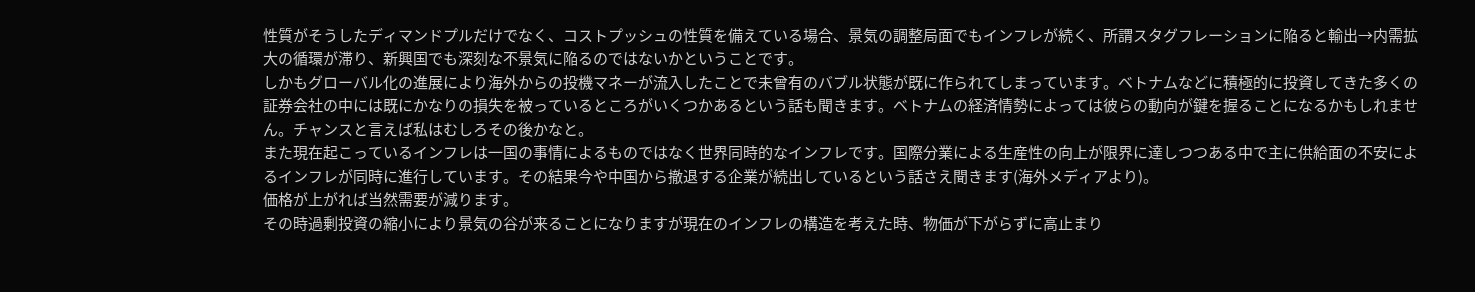性質がそうしたディマンドプルだけでなく、コストプッシュの性質を備えている場合、景気の調整局面でもインフレが続く、所謂スタグフレーションに陥ると輸出→内需拡大の循環が滞り、新興国でも深刻な不景気に陥るのではないかということです。
しかもグローバル化の進展により海外からの投機マネーが流入したことで未曾有のバブル状態が既に作られてしまっています。ベトナムなどに積極的に投資してきた多くの証券会社の中には既にかなりの損失を被っているところがいくつかあるという話も聞きます。ベトナムの経済情勢によっては彼らの動向が鍵を握ることになるかもしれません。チャンスと言えば私はむしろその後かなと。
また現在起こっているインフレは一国の事情によるものではなく世界同時的なインフレです。国際分業による生産性の向上が限界に達しつつある中で主に供給面の不安によるインフレが同時に進行しています。その結果今や中国から撤退する企業が続出しているという話さえ聞きます(海外メディアより)。
価格が上がれば当然需要が減ります。
その時過剰投資の縮小により景気の谷が来ることになりますが現在のインフレの構造を考えた時、物価が下がらずに高止まり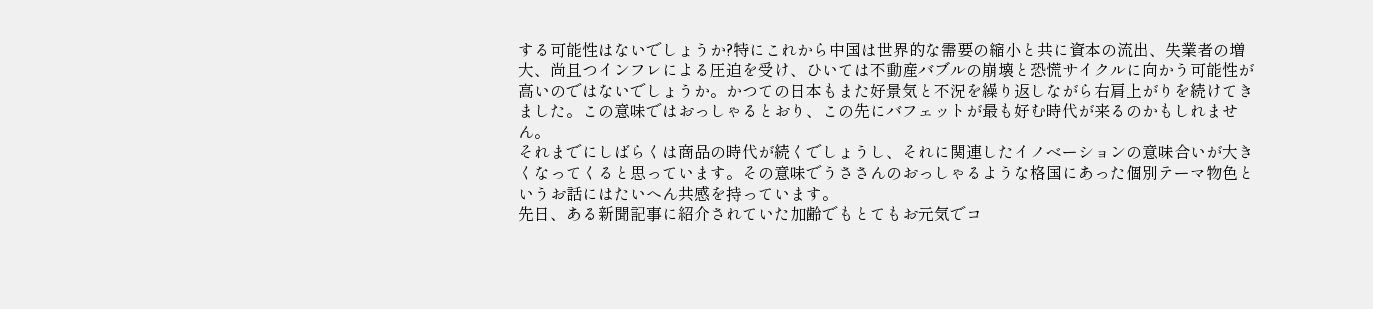する可能性はないでしょうか?特にこれから中国は世界的な需要の縮小と共に資本の流出、失業者の増大、尚且つインフレによる圧迫を受け、ひいては不動産バブルの崩壊と恐慌サイクルに向かう可能性が高いのではないでしょうか。かつての日本もまた好景気と不況を繰り返しながら右肩上がりを続けてきました。この意味ではおっしゃるとおり、この先にバフェットが最も好む時代が来るのかもしれません。
それまでにしばらくは商品の時代が続くでしょうし、それに関連したイノベーションの意味合いが大きくなってくると思っています。その意味でうささんのおっしゃるような格国にあった個別テーマ物色というお話にはたいへん共感を持っています。
先日、ある新聞記事に紹介されていた加齢でもとてもお元気でコ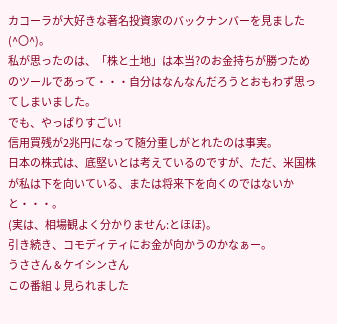カコーラが大好きな著名投資家のバックナンバーを見ました(^〇^)。
私が思ったのは、「株と土地」は本当?のお金持ちが勝つためのツールであって・・・自分はなんなんだろうとおもわず思ってしまいました。
でも、やっぱりすごい!
信用買残が2兆円になって随分重しがとれたのは事実。
日本の株式は、底堅いとは考えているのですが、ただ、米国株が私は下を向いている、または将来下を向くのではないかと・・・。
(実は、相場観よく分かりません:とほほ)。
引き続き、コモディティにお金が向かうのかなぁー。
うささん & ケイシンさん
この番組↓見られました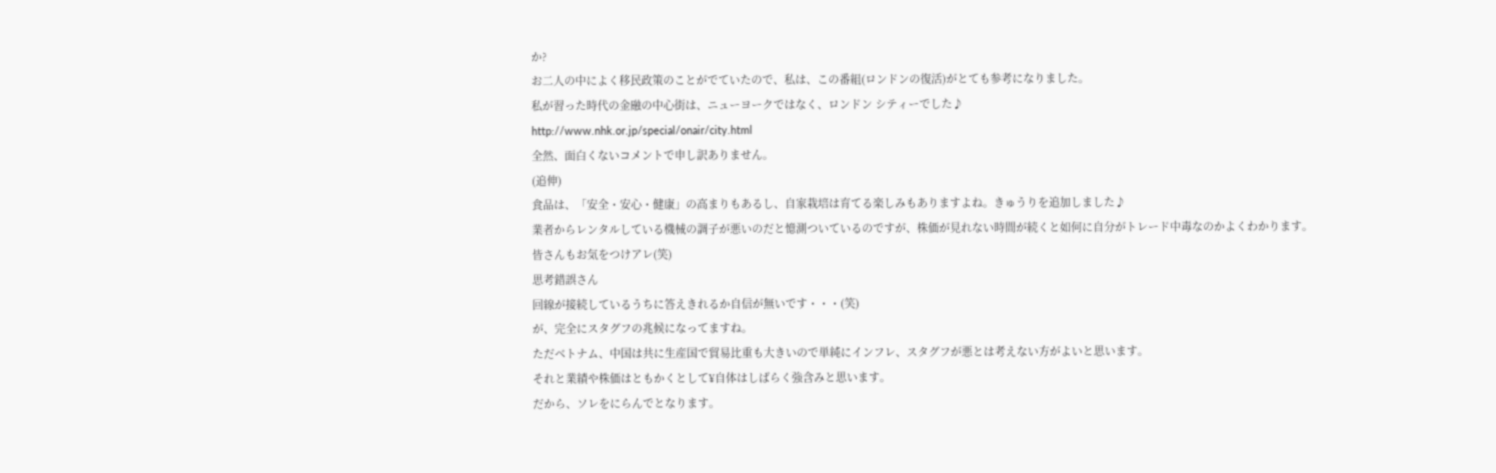か?
お二人の中によく移民政策のことがでていたので、私は、この番組(ロンドンの復活)がとても参考になりました。
私が習った時代の金融の中心街は、ニューヨークではなく、ロンドン シティーでした♪
http://www.nhk.or.jp/special/onair/city.html
全然、面白くないコメントで申し訳ありません。
(追伸)
食品は、「安全・安心・健康」の高まりもあるし、自家栽培は育てる楽しみもありますよね。きゅうりを追加しました♪
業者からレンタルしている機械の調子が悪いのだと憶測ついているのですが、株価が見れない時間が続くと如何に自分がトレード中毒なのかよくわかります。
皆さんもお気をつけアレ(笑)
思考錯誤さん
回線が接続しているうちに答えきれるか自信が無いです・・・(笑)
が、完全にスタグフの兆候になってますね。
ただベトナム、中国は共に生産国で貿易比重も大きいので単純にインフレ、スタグフが悪とは考えない方がよいと思います。
それと業績や株価はともかくとして¥自体はしばらく強含みと思います。
だから、ソレをにらんでとなります。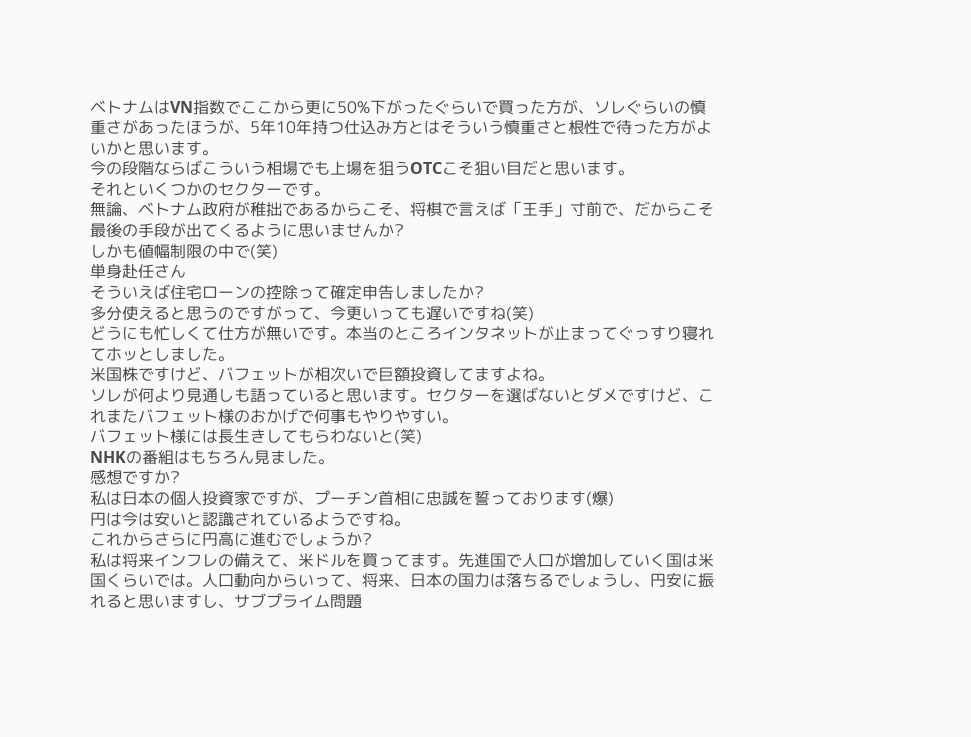ベトナムはVN指数でここから更に50%下がったぐらいで買った方が、ソレぐらいの慎重さがあったほうが、5年10年持つ仕込み方とはそういう慎重さと根性で待った方がよいかと思います。
今の段階ならばこういう相場でも上場を狙うOTCこそ狙い目だと思います。
それといくつかのセクターです。
無論、ベトナム政府が稚拙であるからこそ、将棋で言えば「王手」寸前で、だからこそ最後の手段が出てくるように思いませんか?
しかも値幅制限の中で(笑)
単身赴任さん
そういえば住宅ローンの控除って確定申告しましたか?
多分使えると思うのですがって、今更いっても遅いですね(笑)
どうにも忙しくて仕方が無いです。本当のところインタネットが止まってぐっすり寝れてホッとしました。
米国株ですけど、バフェットが相次いで巨額投資してますよね。
ソレが何より見通しも語っていると思います。セクターを選ばないとダメですけど、これまたバフェット様のおかげで何事もやりやすい。
バフェット様には長生きしてもらわないと(笑)
NHKの番組はもちろん見ました。
感想ですか?
私は日本の個人投資家ですが、プーチン首相に忠誠を誓っております(爆)
円は今は安いと認識されているようですね。
これからさらに円高に進むでしょうか?
私は将来インフレの備えて、米ドルを買ってます。先進国で人口が増加していく国は米国くらいでは。人口動向からいって、将来、日本の国力は落ちるでしょうし、円安に振れると思いますし、サブプライム問題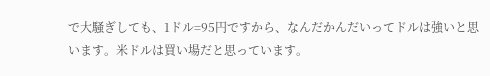で大騒ぎしても、1ドル=95円ですから、なんだかんだいってドルは強いと思います。米ドルは買い場だと思っています。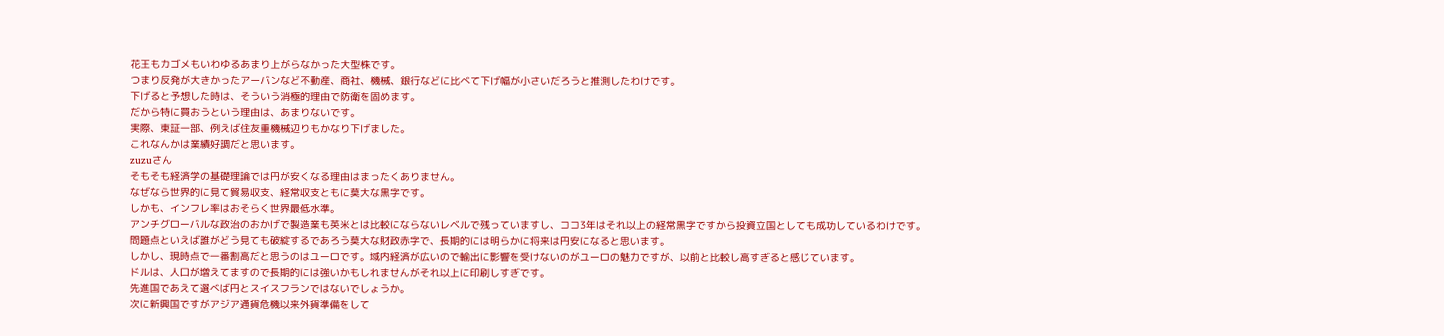花王もカゴメもいわゆるあまり上がらなかった大型株です。
つまり反発が大きかったアーバンなど不動産、商社、機械、銀行などに比べて下げ幅が小さいだろうと推測したわけです。
下げると予想した時は、そういう消極的理由で防衛を固めます。
だから特に買おうという理由は、あまりないです。
実際、東証一部、例えば住友重機械辺りもかなり下げました。
これなんかは業績好調だと思います。
zuzuさん
そもそも経済学の基礎理論では円が安くなる理由はまったくありません。
なぜなら世界的に見て貿易収支、経常収支ともに莫大な黒字です。
しかも、インフレ率はおそらく世界最低水準。
アンチグローバルな政治のおかげで製造業も英米とは比較にならないレベルで残っていますし、ココ3年はそれ以上の経常黒字ですから投資立国としても成功しているわけです。
問題点といえば誰がどう見ても破綻するであろう莫大な財政赤字で、長期的には明らかに将来は円安になると思います。
しかし、現時点で一番割高だと思うのはユーロです。域内経済が広いので輸出に影響を受けないのがユーロの魅力ですが、以前と比較し高すぎると感じています。
ドルは、人口が増えてますので長期的には強いかもしれませんがそれ以上に印刷しすぎです。
先進国であえて選べば円とスイスフランではないでしょうか。
次に新興国ですがアジア通貨危機以来外貨準備をして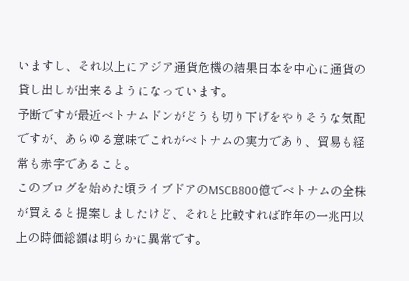いますし、それ以上にアジア通貨危機の結果日本を中心に通貨の貸し出しが出来るようになっています。
予断ですが最近ベトナムドンがどうも切り下げをやりそうな気配ですが、あらゆる意味でこれがベトナムの実力であり、貿易も経常も赤字であること。
このブログを始めた頃ライブドアのMSCB800億でベトナムの全株が買えると提案しましたけど、それと比較すれば昨年の一兆円以上の時価総額は明らかに異常です。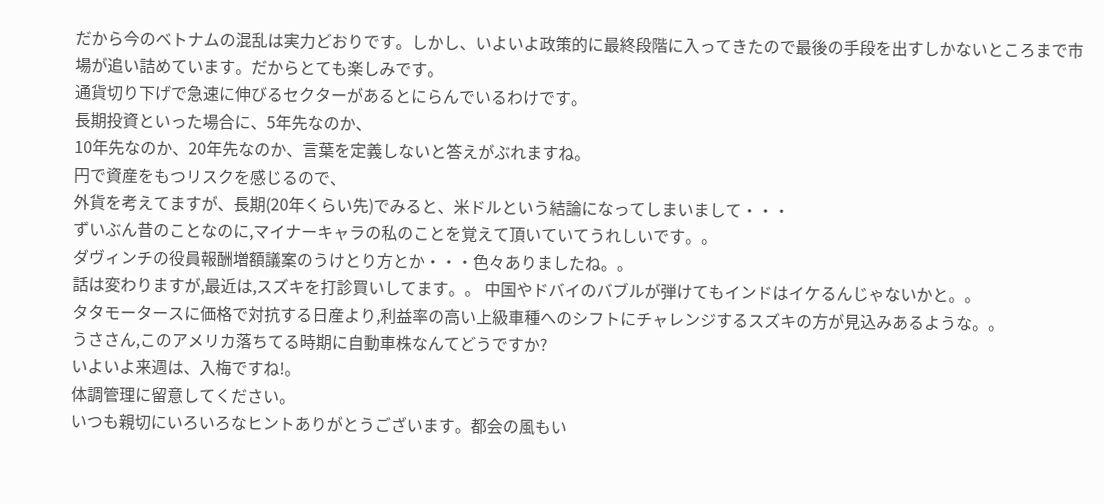だから今のベトナムの混乱は実力どおりです。しかし、いよいよ政策的に最終段階に入ってきたので最後の手段を出すしかないところまで市場が追い詰めています。だからとても楽しみです。
通貨切り下げで急速に伸びるセクターがあるとにらんでいるわけです。
長期投資といった場合に、5年先なのか、
10年先なのか、20年先なのか、言葉を定義しないと答えがぶれますね。
円で資産をもつリスクを感じるので、
外貨を考えてますが、長期(20年くらい先)でみると、米ドルという結論になってしまいまして・・・
ずいぶん昔のことなのに,マイナーキャラの私のことを覚えて頂いていてうれしいです。。
ダヴィンチの役員報酬増額議案のうけとり方とか・・・色々ありましたね。。
話は変わりますが,最近は,スズキを打診買いしてます。。 中国やドバイのバブルが弾けてもインドはイケるんじゃないかと。。
タタモータースに価格で対抗する日産より,利益率の高い上級車種へのシフトにチャレンジするスズキの方が見込みあるような。。
うささん,このアメリカ落ちてる時期に自動車株なんてどうですか?
いよいよ来週は、入梅ですね!。
体調管理に留意してください。
いつも親切にいろいろなヒントありがとうございます。都会の風もい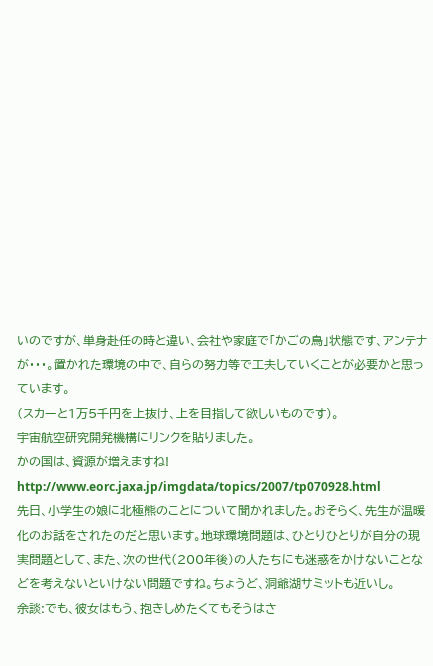いのですが、単身赴任の時と違い、会社や家庭で「かごの鳥」状態です、アンテナが・・・。置かれた環境の中で、自らの努力等で工夫していくことが必要かと思っています。
(スカーと1万5千円を上抜け、上を目指して欲しいものです)。
宇宙航空研究開発機構にリンクを貼りました。
かの国は、資源が増えますね!
http://www.eorc.jaxa.jp/imgdata/topics/2007/tp070928.html
先日、小学生の娘に北極熊のことについて聞かれました。おそらく、先生が温暖化のお話をされたのだと思います。地球環境問題は、ひとりひとりが自分の現実問題として、また、次の世代(200年後)の人たちにも迷惑をかけないことなどを考えないといけない問題ですね。ちょうど、洞爺湖サミットも近いし。
余談:でも、彼女はもう、抱きしめたくてもそうはさ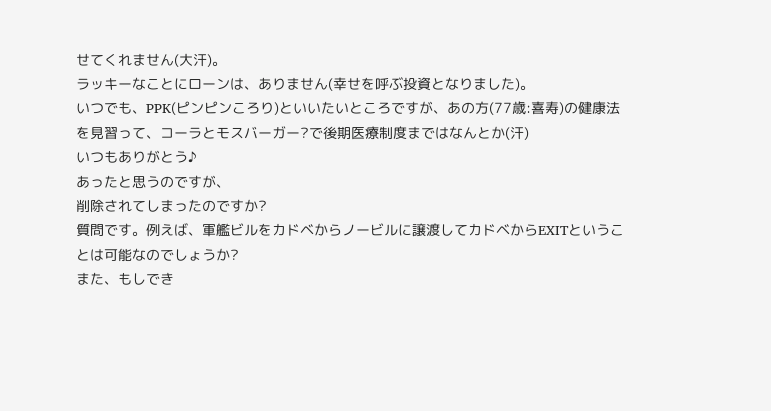せてくれません(大汗)。
ラッキーなことにローンは、ありません(幸せを呼ぶ投資となりました)。
いつでも、PPK(ピンピンころり)といいたいところですが、あの方(77歳:喜寿)の健康法を見習って、コーラとモスバーガー?で後期医療制度まではなんとか(汗)
いつもありがとう♪
あったと思うのですが、
削除されてしまったのですか?
質問です。例えば、軍艦ビルをカドベからノービルに譲渡してカドベからEXITということは可能なのでしょうか?
また、もしでき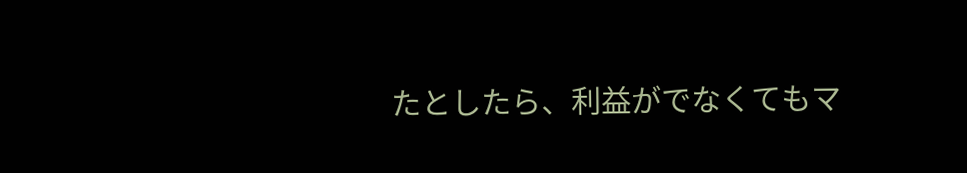たとしたら、利益がでなくてもマ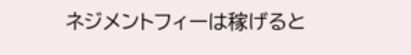ネジメントフィーは稼げると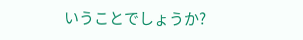いうことでしょうか?